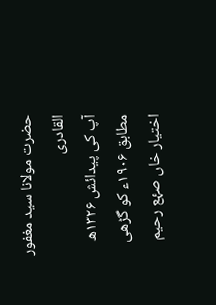حضرت مولانا سید مغفور القادری
آپ کی پیدائش ۱۳۲۶ھ مطابق ۱۹۰۶ء کو گڑھی اختیار خاں صۂع رحیم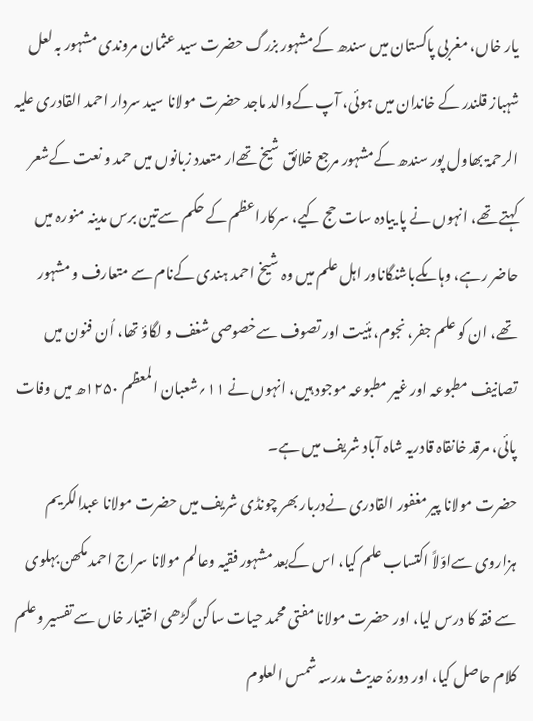یار خاں، مغربی پاکستان میں سندھ کےمشہور بزرگ حضرت سید عثمان مروندی مشہور بہ لعل شہباز قلندر کے خاندان میں ہوئی، آپ کےوالد ماجد حضرت مولانا سید سردار احمد القادری علیہ الرحمۃ بھاول پور سندھ کےمشہور مرجع خلائق شیخ تھےار متعدد زبانوں میں حمد و نعت کےشعر کہتے تھے، انہوں نے پا ییادہ سات حج کیے، سرکاراعظم کے حکم سےتین برس مدینہ منورہ میں حاضر رہے، وہاںکےباشنگاناور اہل علم میں وہ شیخ احمد ہندی کےنام سے متعارف و مشہور تھے، ان کو علم جفر، نجوم، ہئیت اور تصوف سےخصوصی شغف و لگاؤ تھا، اُن فنون میں تصانیف مطبوعہ اور غیر مطبوعہ موجود ہیں، انہوں نے ۱۱؍شعبان المعظم ۱۲۵۰ھ میں وفات پائی، مرقد خانقاہ قادریہ شاہ آباد شریف میں ہے۔
حضرت مولانا پیر مغفور القادری نےدربار بھر چونڈی شریف میں حضرت مولانا عبدالکریم ہزاروی سےاوّلاً اکتساب علم کیا، اس کےبعد مشہور فقیہ وعالم مولانا سراج احمد مکھن بہلوی سے فقہ کا درس لیا، اور حضرت مولانا مفتی محمد حیات ساکن گڑھی اختیار خاں سے تفسیر وعلم کلام حاصل کیا، اور دورۂ حدیث مدرسہ شمس العلوم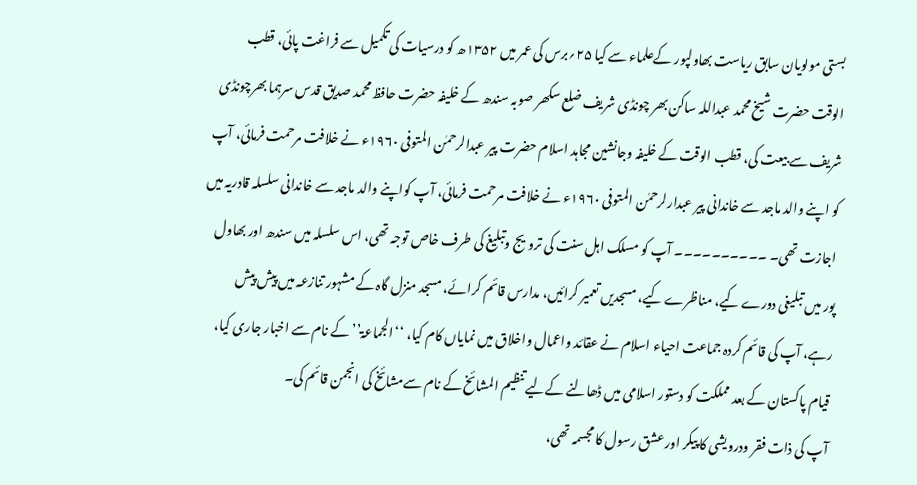بستی مولویان سابق ریاست بھاولپور کےعلماء سے کیا ۲۵؍برس کی عمر میں ۱۳۵۲ھ کو درسیات کی تکمیل سے فراغت پائی، قطب الوقت حضرت شیخ محمد عبداللہ ساکن بھر چونڈی شریف ضلع سکھر صوبہ سندھ کے خلیفہ حضرت حافظ محمد صدیق قدس سرہما بھرچونڈی شریف سے بیعت کی، قطب الوقت کے خلیفہ وجانشین مجاہد اسلام حضرت پیر عبدالرحمٰن المتوفی ۱۹۶۰ء نے خلافت مرحمت فرمائی، آپ کو اپنے والد ماجد سے خاندانی پیر عبدارلرحمٰن المتوفی ۱۹۶۰ء نے خلافت مرحمت فرمائی، آپ کواپنے والد ماجد سے خاندانی سلسلہ قادریہ میں اجازت تھی۔ ۔۔۔۔۔۔۔۔۔۔ آپ کو مسلک اہل سنت کی ترویج وتبلیغ کی طرف خاص توجہ تھی، اس سلسلہ میں سندھ اور بھاول پور میں تبلیغی دورے کیے، مناظرے کیے، مسجدیں تعمیر کرائیں، مدارس قائم کرائے، مسجد منزل گاہ کے مشہور تنازعہ میں پیش پیش رہے، آپ کی قائم کردہ جماعت احیاء اسلام نے عقائد واعمال واخلاق میں نمایاں کام کیا، ‘‘الجماعۃ’’ کے نام سے اخبار جاری کیا، قیام پاکستان کے بعد مملکت کو دستور اسلامی میں ڈھالنے کےلیے تنظیم المشائخ کے نام سےمشائخ کی انجمن قائم کی۔
آپ کی ذات فقر ودرویشی کا پیکر اور عشق رسول کا مجسمہ تھی،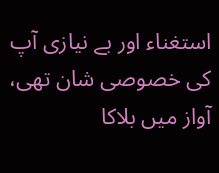استغناء اور بے نیازی آپ کی خصوصی شان تھی، آواز میں بلاکا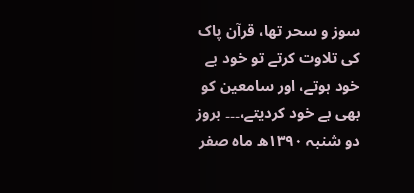سوز و سحر تھا، قرآن پاک کی تلاوت کرتے تو خود بے خود ہوتے، اور سامعین کو بھی بے خود کردیتے،۔۔۔ بروز دو شنبہ ۱۳۹۰ھ ماہ صفر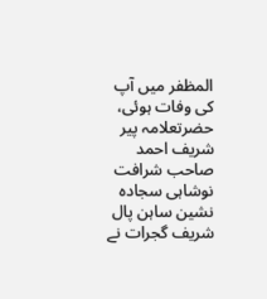المظفر میں آپ کی وفات ہوئی، حضرتعلامہ پیر شریف احمد صاحب شرافت نوشاہی سجادہ نشین ساہن پال شریف گجرات نے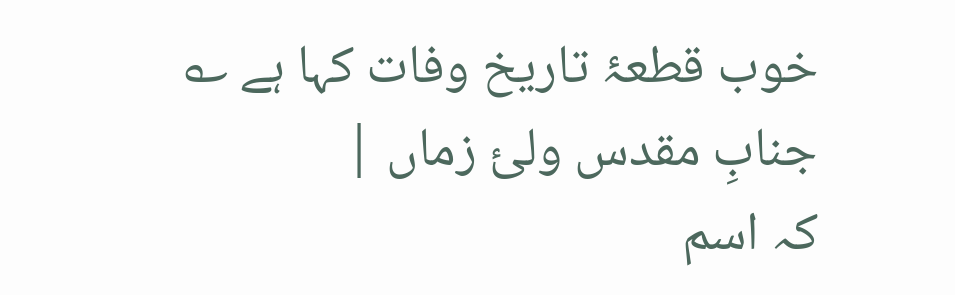خوب قطعۂ تاریخ وفات کہا ہے ؎
جنابِ مقدس ولئ زماں |
کہ اسم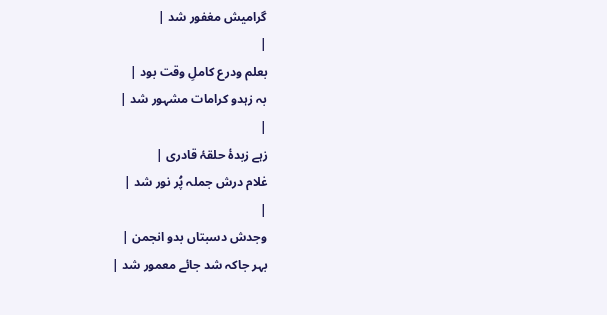گرامیش مغفور شد |
|
بعلم ودرع کاملِ وقت بود |
بہ زہدو کرامات مشہور شد |
|
زہے زبدۂ حلقۂ قادری |
غلام درش جملہ پُر نور شد |
|
وجدش دسبتاں بدو انجمن |
بہر جاکہ شد جائے معمور شد |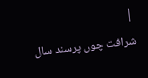|
شرافت چوں پرسند سال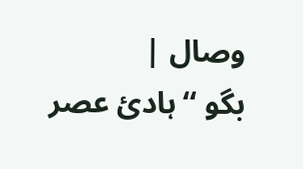وصال |
بگو ‘‘ہادئ عصر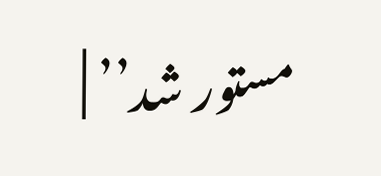مستور شد’’ |